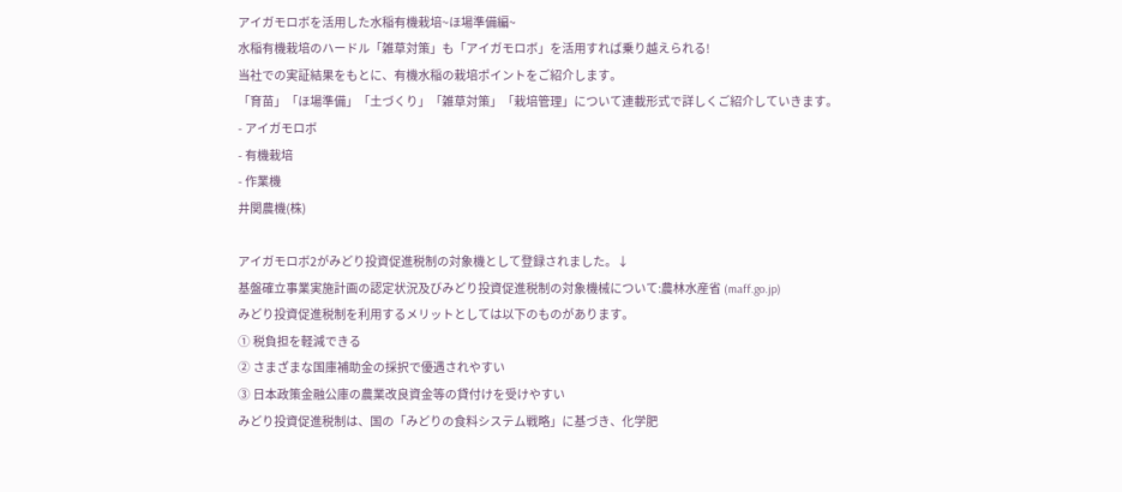アイガモロボを活用した水稲有機栽培~ほ場準備編~
水稲有機栽培のハードル「雑草対策」も「アイガモロボ」を活用すれば乗り越えられる!
当社での実証結果をもとに、有機水稲の栽培ポイントをご紹介します。
「育苗」「ほ場準備」「土づくり」「雑草対策」「栽培管理」について連載形式で詳しくご紹介していきます。
- アイガモロボ
- 有機栽培
- 作業機
井関農機(株)

アイガモロボ2がみどり投資促進税制の対象機として登録されました。↓
基盤確立事業実施計画の認定状況及びみどり投資促進税制の対象機械について:農林水産省 (maff.go.jp)
みどり投資促進税制を利用するメリットとしては以下のものがあります。
① 税負担を軽減できる
② さまざまな国庫補助金の採択で優遇されやすい
③ 日本政策金融公庫の農業改良資金等の貸付けを受けやすい
みどり投資促進税制は、国の「みどりの食料システム戦略」に基づき、化学肥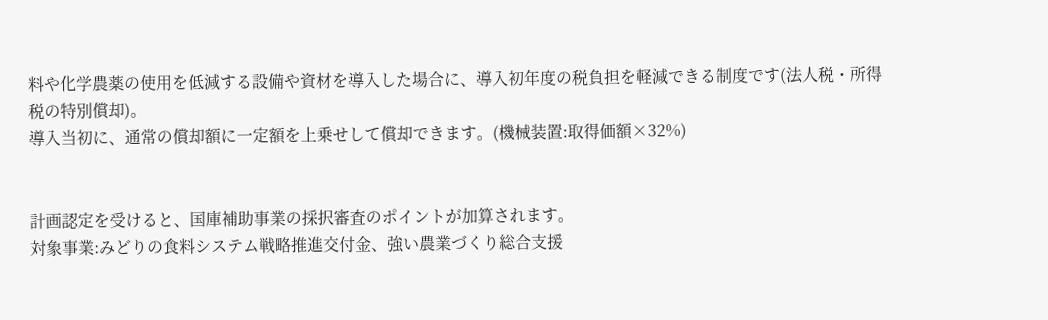料や化学農薬の使用を低減する設備や資材を導入した場合に、導入初年度の税負担を軽減できる制度です(法人税・所得税の特別償却)。
導入当初に、通常の償却額に一定額を上乗せして償却できます。(機械装置:取得価額×32%)


計画認定を受けると、国庫補助事業の採択審査のポイントが加算されます。
対象事業:みどりの食料システム戦略推進交付金、強い農業づくり総合支援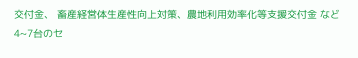交付金、 畜産経営体生産性向上対策、農地利用効率化等支援交付金 など
4~7台のセ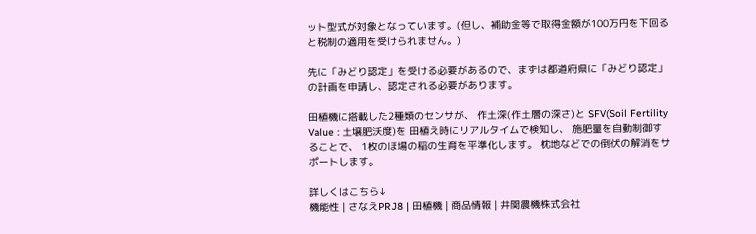ット型式が対象となっています。(但し、補助金等で取得金額が100万円を下回ると税制の適用を受けられません。)

先に「みどり認定」を受ける必要があるので、まずは都道府県に「みどり認定」の計画を申請し、認定される必要があります。

田植機に搭載した2種類のセンサが、 作土深(作土層の深さ)と SFV(Soil Fertility Value : 土壌肥沃度)を 田植え時にリアルタイムで検知し、 施肥量を自動制御することで、 1枚のほ場の稲の生育を平準化します。 枕地などでの倒伏の解消をサポートします。

詳しくはこちら↓
機能性 | さなえPRJ8 | 田植機 | 商品情報 | 井関農機株式会社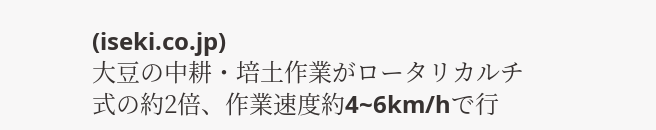(iseki.co.jp)
大豆の中耕・培土作業がロータリカルチ式の約2倍、作業速度約4~6km/hで行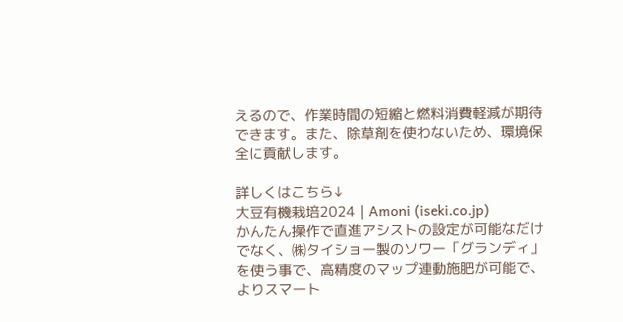えるので、作業時間の短縮と燃料消費軽減が期待できます。また、除草剤を使わないため、環境保全に貢献します。

詳しくはこちら↓
大豆有機栽培2024 | Amoni (iseki.co.jp)
かんたん操作で直進アシストの設定が可能なだけでなく、㈱タイショー製のソワー「グランディ」を使う事で、高精度のマップ連動施肥が可能で、よりスマート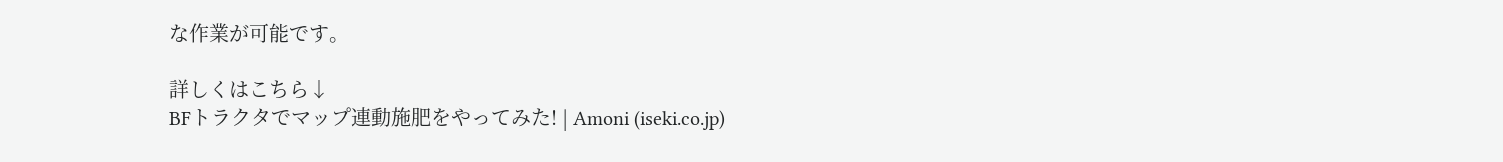な作業が可能です。

詳しくはこちら↓
BFトラクタでマップ連動施肥をやってみた! | Amoni (iseki.co.jp)